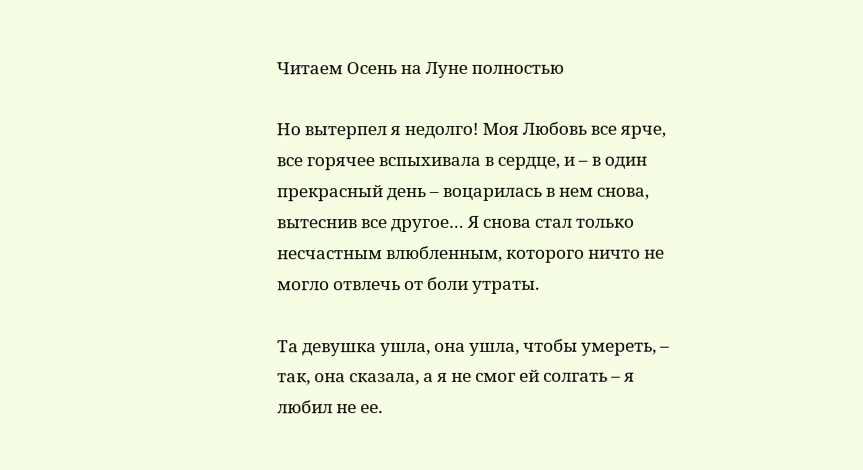Читаем Осень на Луне полностью

Но вытерпел я недолго! Моя Любовь все ярче, все горячее вспыхивала в сердце, и – в один прекрасный день – воцарилась в нем снова, вытеснив все другое… Я снова стал только несчастным влюбленным, которого ничто не могло отвлечь от боли утраты.

Та девушка ушла, она ушла, чтобы умереть, – так, она сказала, а я не смог ей солгать – я любил не ее.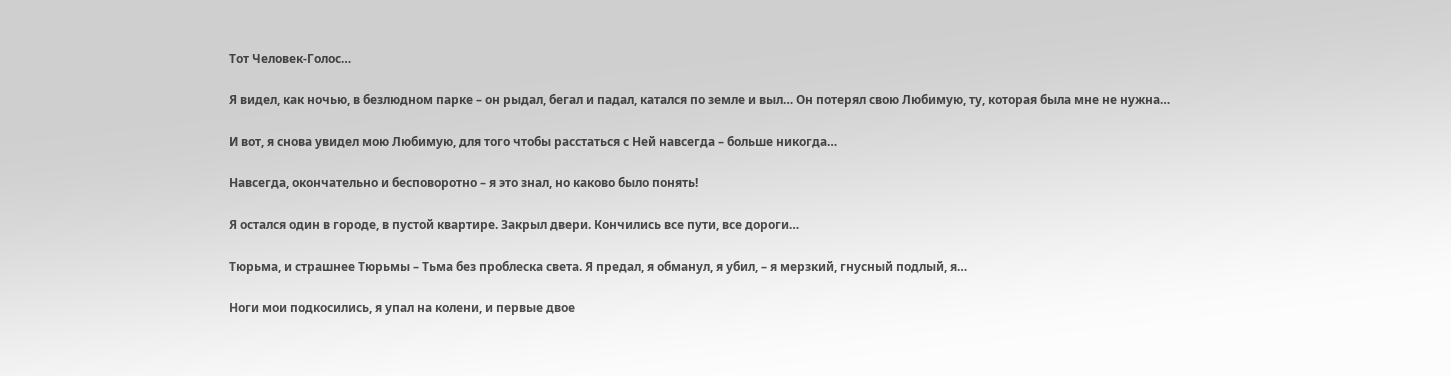Тот Человек-Голос…

Я видел, как ночью, в безлюдном парке – он рыдал, бегал и падал, катался по земле и выл… Он потерял свою Любимую, ту, которая была мне не нужна…

И вот, я снова увидел мою Любимую, для того чтобы расстаться с Ней навсегда – больше никогда…

Навсегда, окончательно и бесповоротно – я это знал, но каково было понять!

Я остался один в городе, в пустой квартире. Закрыл двери. Кончились все пути, все дороги…

Тюрьма, и страшнее Тюрьмы – Тьма без проблеска света. Я предал, я обманул, я убил, – я мерзкий, гнусный подлый, я…

Ноги мои подкосились, я упал на колени, и первые двое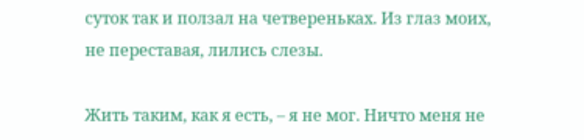суток так и ползал на четвереньках. Из глаз моих, не переставая, лились слезы.

Жить таким, как я есть, – я не мог. Ничто меня не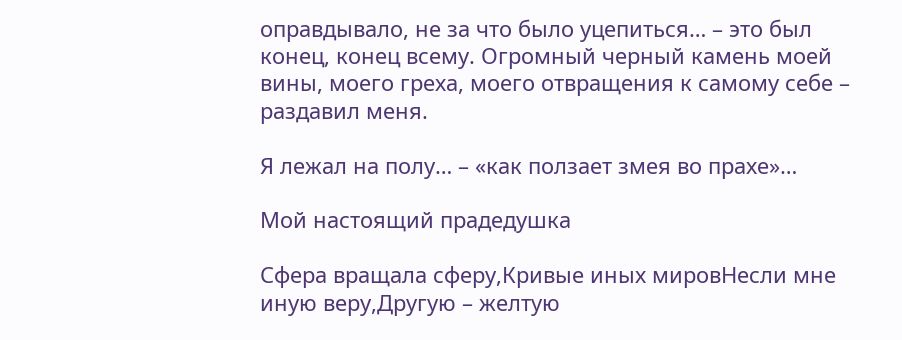оправдывало, не за что было уцепиться… – это был конец, конец всему. Огромный черный камень моей вины, моего греха, моего отвращения к самому себе – раздавил меня.

Я лежал на полу… – «как ползает змея во прахе»…

Мой настоящий прадедушка

Сфера вращала сферу,Кривые иных мировНесли мне иную веру,Другую – желтую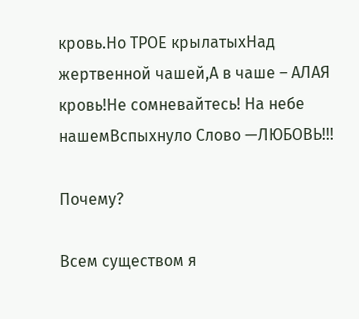кровь.Но ТРОЕ крылатыхНад жертвенной чашей,А в чаше – АЛАЯ кровь!Не сомневайтесь! На небе нашемВспыхнуло Слово —ЛЮБОВЬ!!!

Почему?

Всем существом я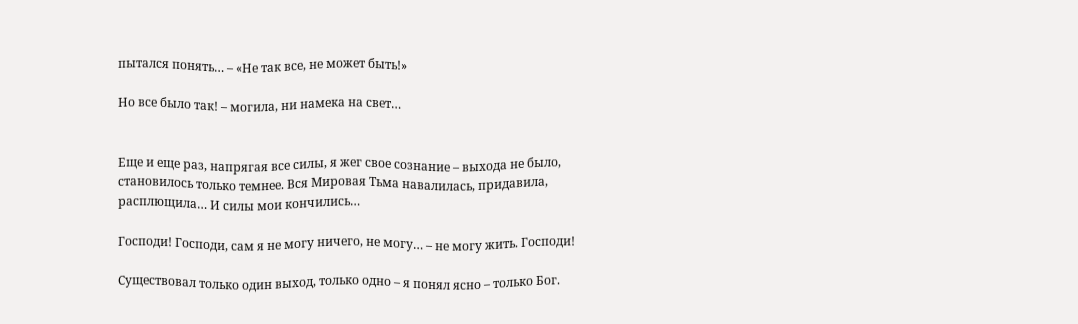пытался понять… – «Не так все, не может быть!»

Но все было так! – могила, ни намека на свет…


Еще и еще раз, напрягая все силы, я жег свое сознание – выхода не было, становилось только темнее. Вся Мировая Тьма навалилась, придавила, расплющила… И силы мои кончились…

Господи! Господи, сам я не могу ничего, не могу… – не могу жить. Господи!

Существовал только один выход, только одно – я понял ясно – только Бог.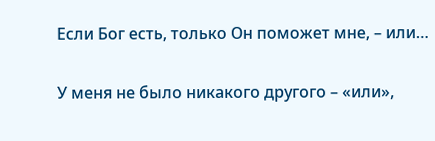Если Бог есть, только Он поможет мне, – или…

У меня не было никакого другого – «или»,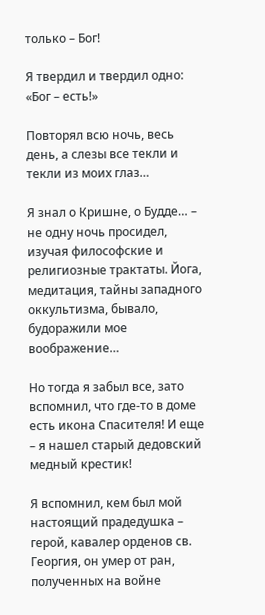только – Бог!

Я твердил и твердил одно: «Бог – есть!»

Повторял всю ночь, весь день, а слезы все текли и текли из моих глаз…

Я знал о Кришне, о Будде… – не одну ночь просидел, изучая философские и религиозные трактаты. Йога, медитация, тайны западного оккультизма, бывало, будоражили мое воображение…

Но тогда я забыл все, зато вспомнил, что где-то в доме есть икона Спасителя! И еще – я нашел старый дедовский медный крестик!

Я вспомнил, кем был мой настоящий прадедушка – герой, кавалер орденов св. Георгия, он умер от ран, полученных на войне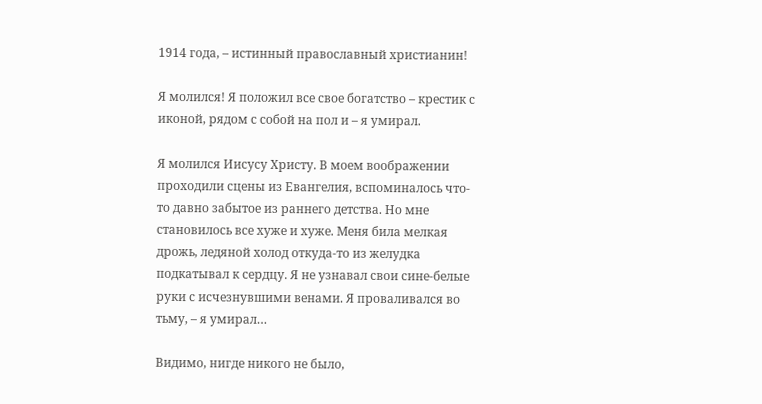1914 года, – истинный православный христианин!

Я молился! Я положил все свое богатство – крестик с иконой, рядом с собой на пол и – я умирал.

Я молился Иисусу Христу. В моем воображении проходили сцены из Евангелия, вспоминалось что-то давно забытое из раннего детства. Но мне становилось все хуже и хуже. Меня била мелкая дрожь, ледяной холод откуда-то из желудка подкатывал к сердцу. Я не узнавал свои сине-белые руки с исчезнувшими венами. Я проваливался во тьму, – я умирал…

Видимо, нигде никого не было,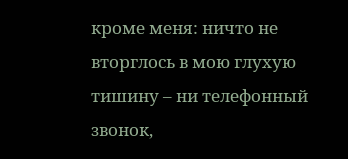кроме меня: ничто не вторглось в мою глухую тишину – ни телефонный звонок,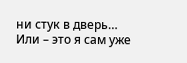ни стук в дверь… Или – это я сам уже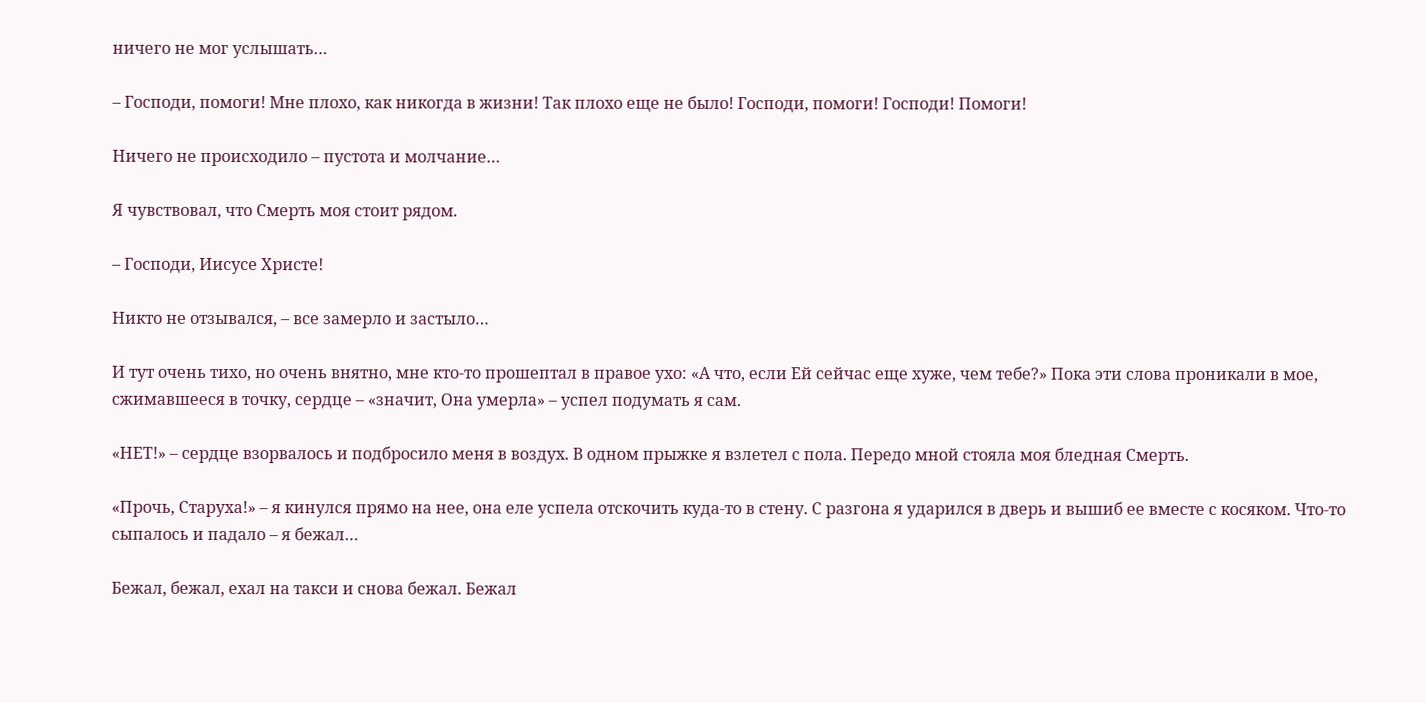ничего не мог услышать…

– Господи, помоги! Мне плохо, как никогда в жизни! Так плохо еще не было! Господи, помоги! Господи! Помоги!

Ничего не происходило – пустота и молчание…

Я чувствовал, что Смерть моя стоит рядом.

– Господи, Иисусе Христе!

Никто не отзывался, – все замерло и застыло…

И тут очень тихо, но очень внятно, мне кто-то прошептал в правое ухо: «А что, если Ей сейчас еще хуже, чем тебе?» Пока эти слова проникали в мое, сжимавшееся в точку, сердце – «значит, Она умерла» – успел подумать я сам.

«НЕТ!» – сердце взорвалось и подбросило меня в воздух. В одном прыжке я взлетел с пола. Передо мной стояла моя бледная Смерть.

«Прочь, Старуха!» – я кинулся прямо на нее, она еле успела отскочить куда-то в стену. С разгона я ударился в дверь и вышиб ее вместе с косяком. Что-то сыпалось и падало – я бежал…

Бежал, бежал, ехал на такси и снова бежал. Бежал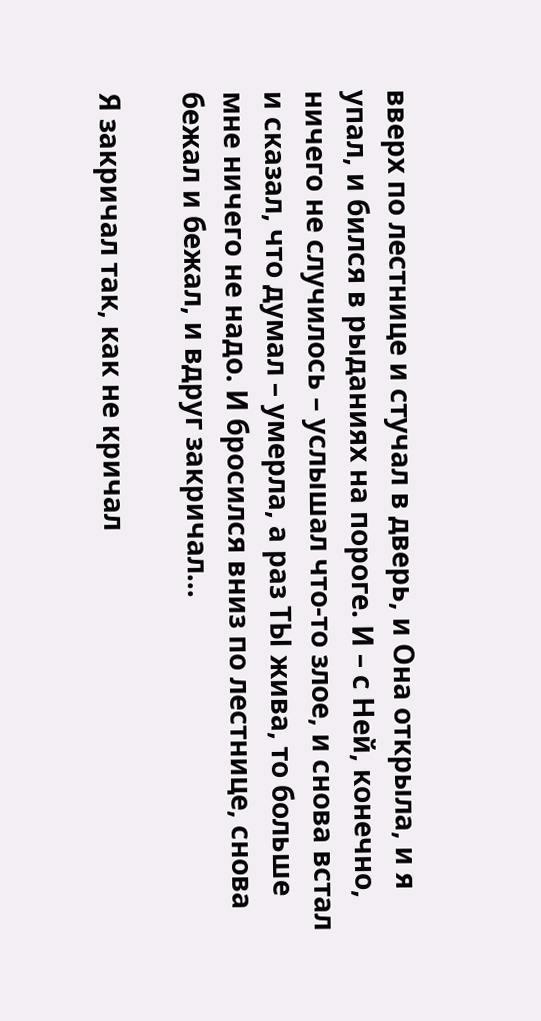вверх по лестнице и стучал в дверь, и Она открыла, и я упал, и бился в рыданиях на пороге. И – с Ней, конечно, ничего не случилось – услышал что-то злое, и снова встал и сказал, что думал – умерла, а раз ТЫ жива, то больше мне ничего не надо. И бросился вниз по лестнице, снова бежал и бежал, и вдруг закричал…

Я закричал так, как не кричал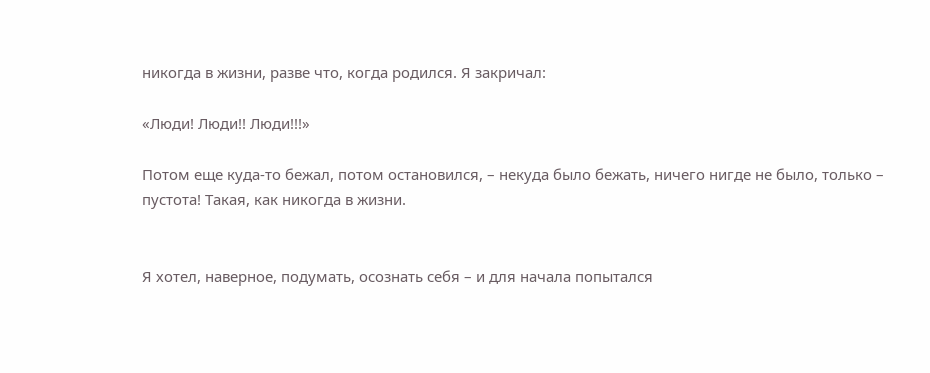никогда в жизни, разве что, когда родился. Я закричал:

«Люди! Люди!! Люди!!!»

Потом еще куда-то бежал, потом остановился, – некуда было бежать, ничего нигде не было, только – пустота! Такая, как никогда в жизни.


Я хотел, наверное, подумать, осознать себя – и для начала попытался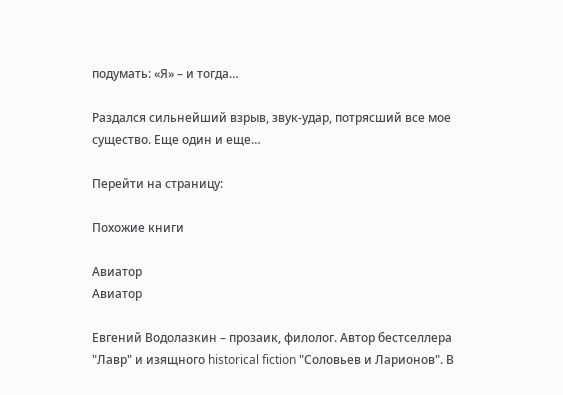подумать: «Я» – и тогда…

Раздался сильнейший взрыв, звук-удар, потрясший все мое существо. Еще один и еще…

Перейти на страницу:

Похожие книги

Авиатор
Авиатор

Евгений Водолазкин – прозаик, филолог. Автор бестселлера "Лавр" и изящного historical fiction "Соловьев и Ларионов". В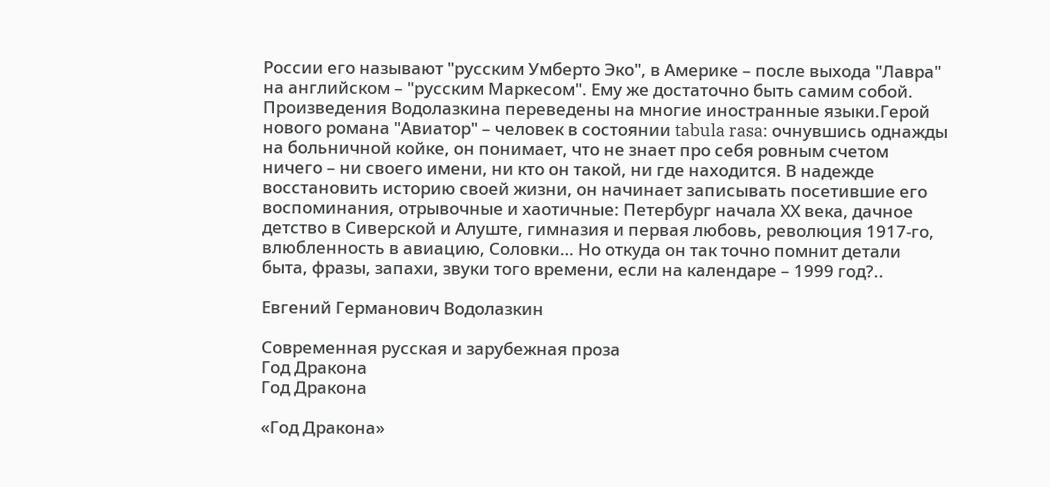России его называют "русским Умберто Эко", в Америке – после выхода "Лавра" на английском – "русским Маркесом". Ему же достаточно быть самим собой. Произведения Водолазкина переведены на многие иностранные языки.Герой нового романа "Авиатор" – человек в состоянии tabula rasa: очнувшись однажды на больничной койке, он понимает, что не знает про себя ровным счетом ничего – ни своего имени, ни кто он такой, ни где находится. В надежде восстановить историю своей жизни, он начинает записывать посетившие его воспоминания, отрывочные и хаотичные: Петербург начала ХХ века, дачное детство в Сиверской и Алуште, гимназия и первая любовь, революция 1917-го, влюбленность в авиацию, Соловки… Но откуда он так точно помнит детали быта, фразы, запахи, звуки того времени, если на календаре – 1999 год?..

Евгений Германович Водолазкин

Современная русская и зарубежная проза
Год Дракона
Год Дракона

«Год Дракона»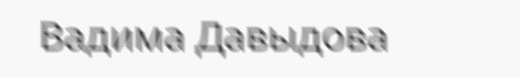Вадима Давыдова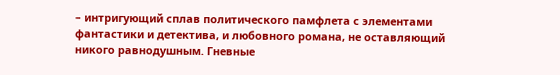– интригующий сплав политического памфлета с элементами фантастики и детектива, и любовного романа, не оставляющий никого равнодушным. Гневные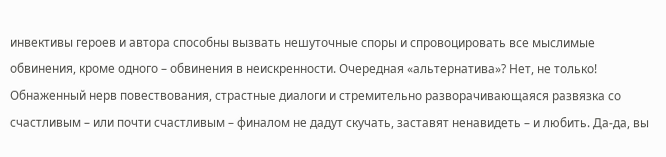инвективы героев и автора способны вызвать нешуточные споры и спровоцировать все мыслимые обвинения, кроме одного – обвинения в неискренности. Очередная «альтернатива»? Нет, не только! Обнаженный нерв повествования, страстные диалоги и стремительно разворачивающаяся развязка со счастливым – или почти счастливым – финалом не дадут скучать, заставят ненавидеть – и любить. Да-да, вы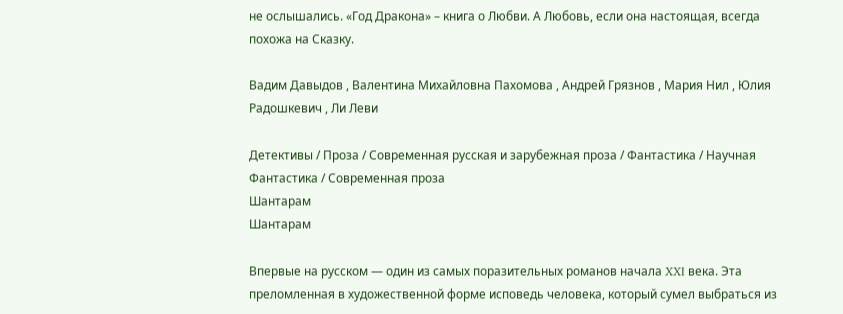не ослышались. «Год Дракона» – книга о Любви. А Любовь, если она настоящая, всегда похожа на Сказку.

Вадим Давыдов , Валентина Михайловна Пахомова , Андрей Грязнов , Мария Нил , Юлия Радошкевич , Ли Леви

Детективы / Проза / Современная русская и зарубежная проза / Фантастика / Научная Фантастика / Современная проза
Шантарам
Шантарам

Впервые на русском — один из самых поразительных романов начала XXI века. Эта преломленная в художественной форме исповедь человека, который сумел выбраться из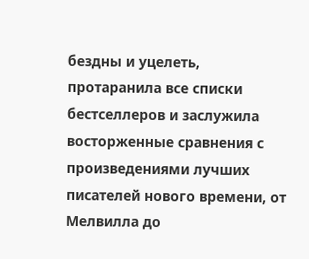бездны и уцелеть, протаранила все списки бестселлеров и заслужила восторженные сравнения с произведениями лучших писателей нового времени, от Мелвилла до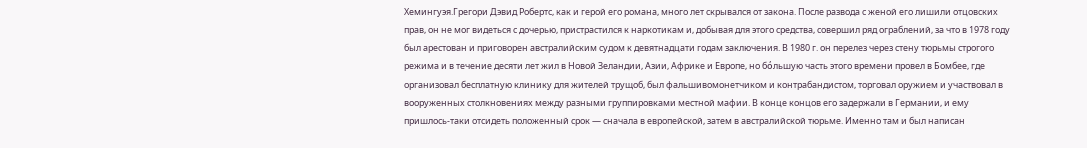Хемингуэя.Грегори Дэвид Робертс, как и герой его романа, много лет скрывался от закона. После развода с женой его лишили отцовских прав, он не мог видеться с дочерью, пристрастился к наркотикам и, добывая для этого средства, совершил ряд ограблений, за что в 1978 году был арестован и приговорен австралийским судом к девятнадцати годам заключения. В 1980 г. он перелез через стену тюрьмы строгого режима и в течение десяти лет жил в Новой Зеландии, Азии, Африке и Европе, но бόльшую часть этого времени провел в Бомбее, где организовал бесплатную клинику для жителей трущоб, был фальшивомонетчиком и контрабандистом, торговал оружием и участвовал в вооруженных столкновениях между разными группировками местной мафии. В конце концов его задержали в Германии, и ему пришлось-таки отсидеть положенный срок — сначала в европейской, затем в австралийской тюрьме. Именно там и был написан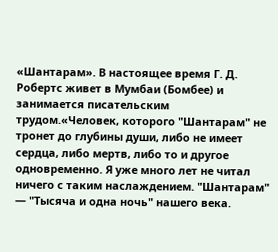«Шантарам». В настоящее время Г. Д. Робертс живет в Мумбаи (Бомбее) и занимается писательским трудом.«Человек, которого "Шантарам" не тронет до глубины души, либо не имеет сердца, либо мертв, либо то и другое одновременно. Я уже много лет не читал ничего с таким наслаждением. "Шантарам" — "Тысяча и одна ночь" нашего века.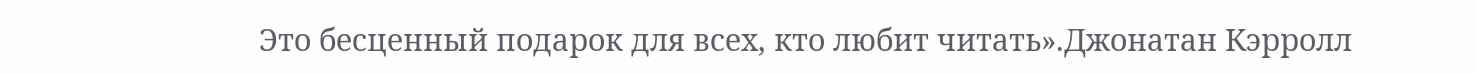Это бесценный подарок для всех, кто любит читать».Джонатан Кэрролл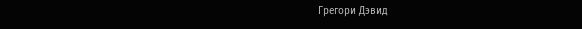Грегори Дэвид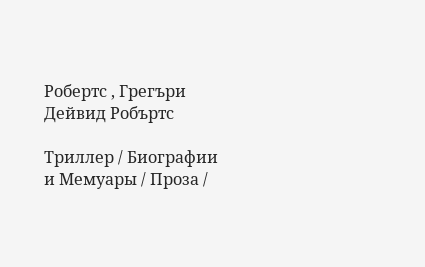Робертс , Грегъри Дейвид Робъртс

Триллер / Биографии и Мемуары / Проза /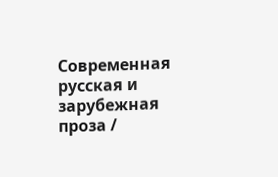Современная русская и зарубежная проза /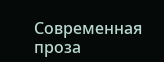Современная проза